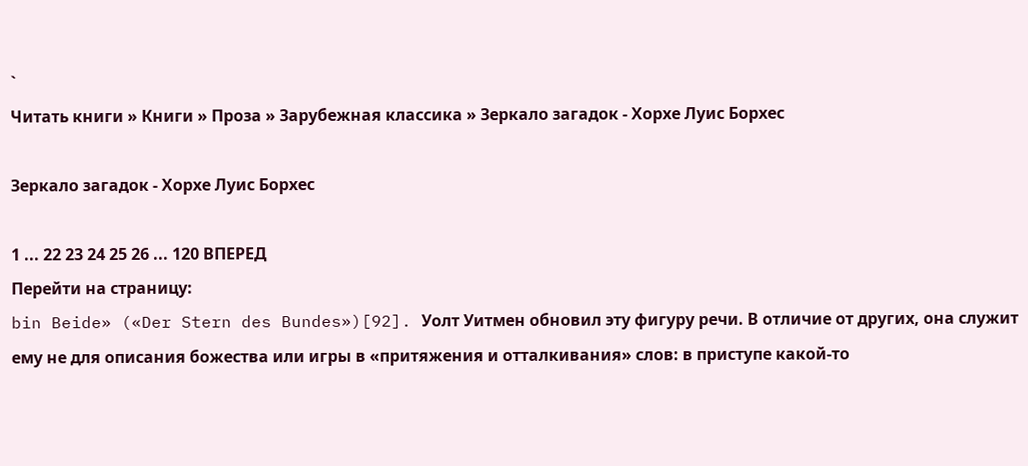`
Читать книги » Книги » Проза » Зарубежная классика » Зеркало загадок - Хорхе Луис Борхес

Зеркало загадок - Хорхе Луис Борхес

1 ... 22 23 24 25 26 ... 120 ВПЕРЕД
Перейти на страницу:
bin Beide» («Der Stern des Bundes»)[92]. Уолт Уитмен обновил эту фигуру речи. В отличие от других, она служит ему не для описания божества или игры в «притяжения и отталкивания» слов: в приступе какой-то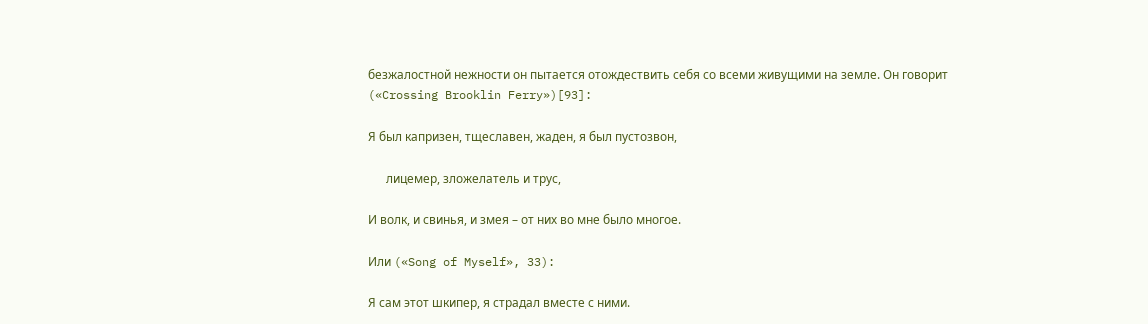безжалостной нежности он пытается отождествить себя со всеми живущими на земле. Он говорит («Crossing Brooklin Ferry»)[93]:

Я был капризен, тщеславен, жаден, я был пустозвон,

      лицемер, зложелатель и трус,

И волк, и свинья, и змея – от них во мне было многое.

Или («Song of Myself», 33):

Я сам этот шкипер, я страдал вместе с ними.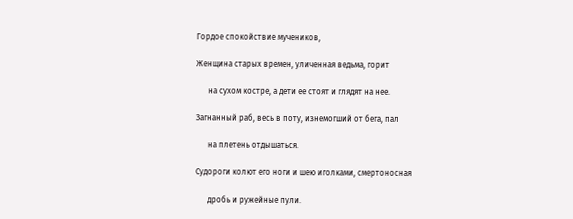Гордое спокойствие мучеников,

Женщина старых времен, уличенная ведьма, горит

      на сухом костре, а дети ее стоят и глядят на нее.

Загнанный раб, весь в поту, изнемогший от бега, пал

      на плетень отдышаться.

Судороги колют его ноги и шею иголками, смертоносная

      дробь и ружейные пули.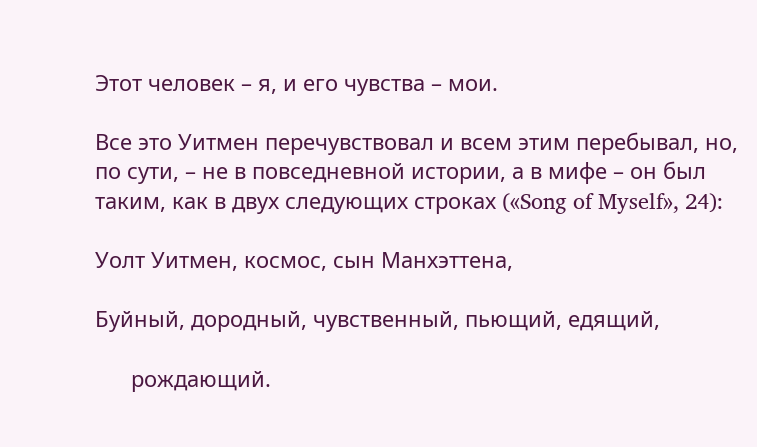Этот человек – я, и его чувства – мои.

Все это Уитмен перечувствовал и всем этим перебывал, но, по сути, – не в повседневной истории, а в мифе – он был таким, как в двух следующих строках («Song of Myself», 24):

Уолт Уитмен, космос, сын Манхэттена,

Буйный, дородный, чувственный, пьющий, едящий,

      рождающий.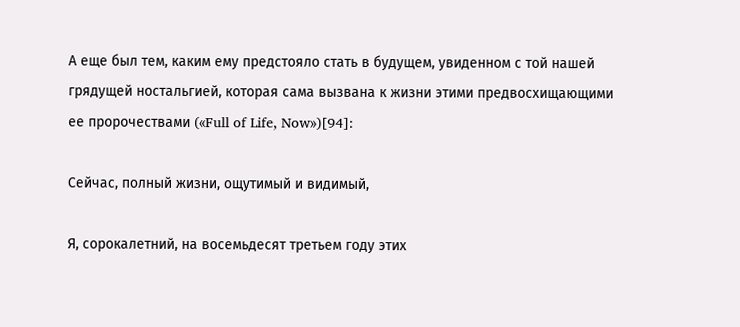А еще был тем, каким ему предстояло стать в будущем, увиденном с той нашей грядущей ностальгией, которая сама вызвана к жизни этими предвосхищающими ее пророчествами («Full of Life, Now»)[94]:

Сейчас, полный жизни, ощутимый и видимый,

Я, сорокалетний, на восемьдесят третьем году этих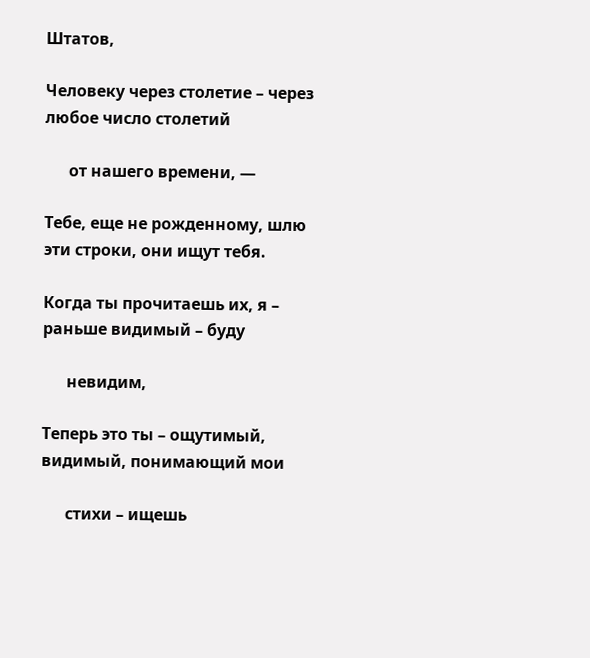Штатов,

Человеку через столетие – через любое число столетий

      от нашего времени, —

Тебе, еще не рожденному, шлю эти строки, они ищут тебя.

Когда ты прочитаешь их, я – раньше видимый – буду

      невидим,

Теперь это ты – ощутимый, видимый, понимающий мои

      стихи – ищешь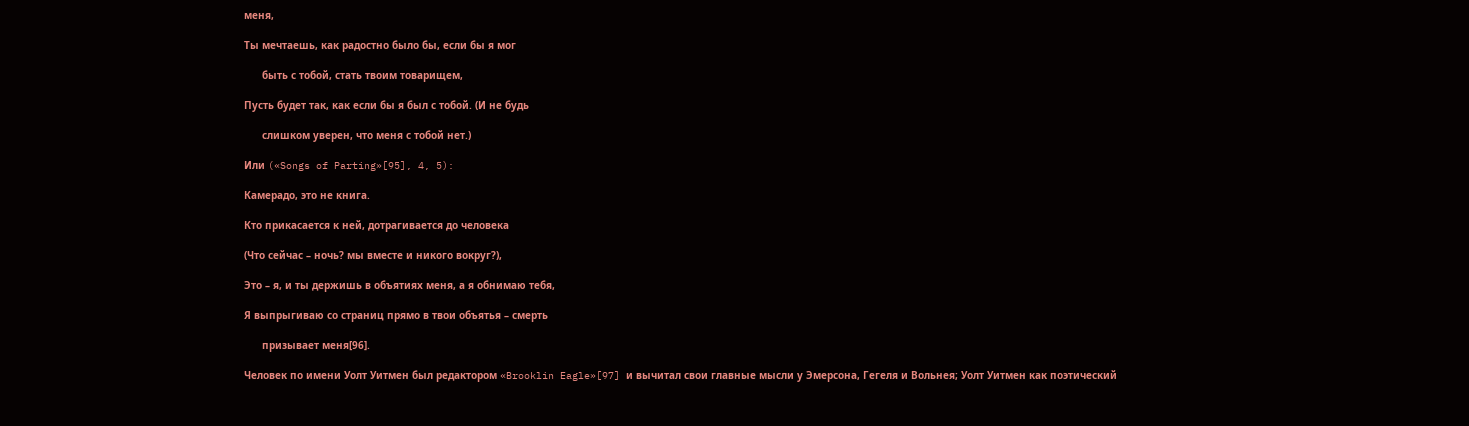меня,

Ты мечтаешь, как радостно было бы, если бы я мог

      быть с тобой, стать твоим товарищем,

Пусть будет так, как если бы я был с тобой. (И не будь

      слишком уверен, что меня с тобой нет.)

Или («Songs of Parting»[95], 4, 5):

Камерадо, это не книга.

Кто прикасается к ней, дотрагивается до человека

(Что сейчас – ночь? мы вместе и никого вокруг?),

Это – я, и ты держишь в объятиях меня, а я обнимаю тебя,

Я выпрыгиваю со страниц прямо в твои объятья – смерть

      призывает меня[96].

Человек по имени Уолт Уитмен был редактором «Brooklin Eagle»[97] и вычитал свои главные мысли у Эмерсона, Гегеля и Вольнея; Уолт Уитмен как поэтический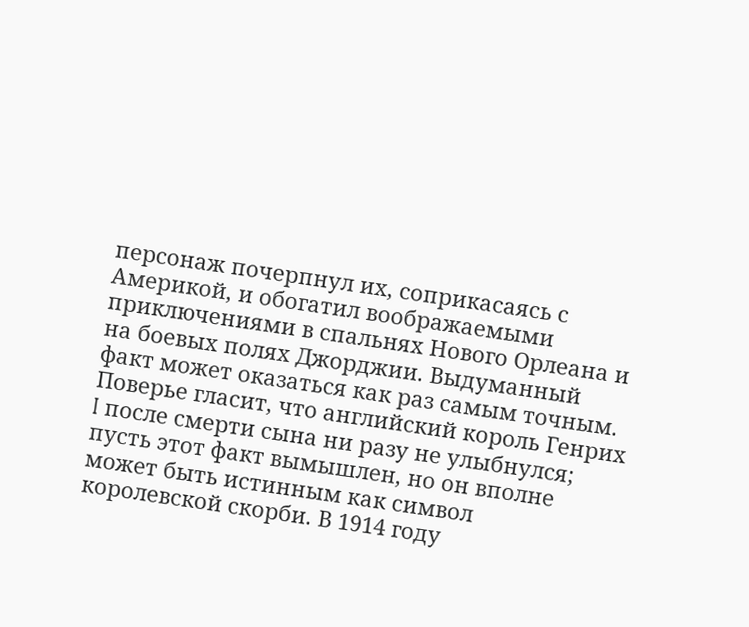персонаж почерпнул их, соприкасаясь с Америкой, и обогатил воображаемыми приключениями в спальнях Нового Орлеана и на боевых полях Джорджии. Выдуманный факт может оказаться как раз самым точным. Поверье гласит, что английский король Генрих I после смерти сына ни разу не улыбнулся; пусть этот факт вымышлен, но он вполне может быть истинным как символ королевской скорби. В 1914 году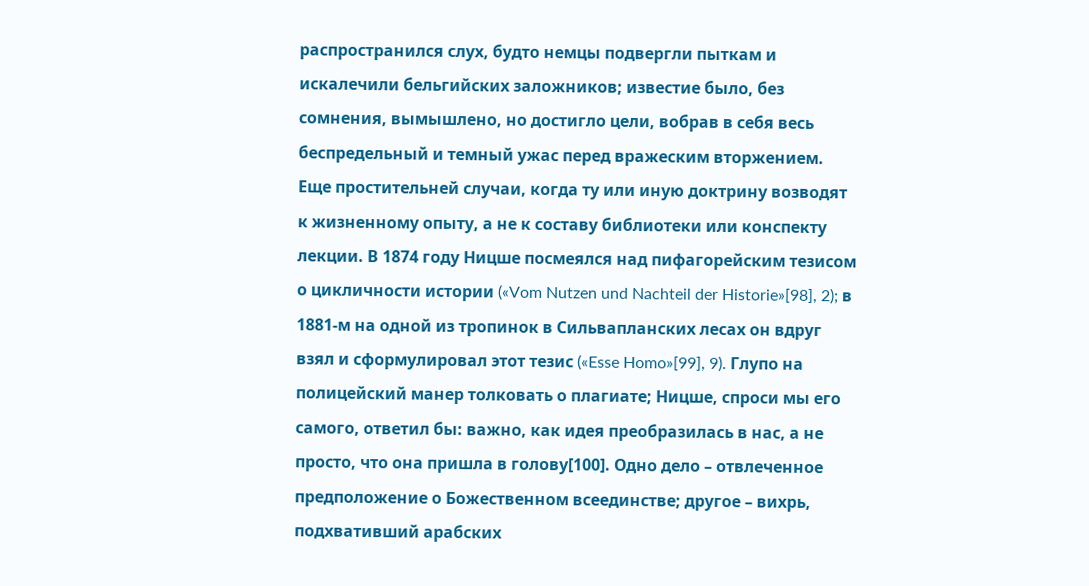распространился слух, будто немцы подвергли пыткам и искалечили бельгийских заложников; известие было, без сомнения, вымышлено, но достигло цели, вобрав в себя весь беспредельный и темный ужас перед вражеским вторжением. Еще простительней случаи, когда ту или иную доктрину возводят к жизненному опыту, а не к составу библиотеки или конспекту лекции. В 1874 году Ницше посмеялся над пифагорейским тезисом о цикличности истории («Vom Nutzen und Nachteil der Historie»[98], 2); в 1881-м на одной из тропинок в Сильвапланских лесах он вдруг взял и сформулировал этот тезис («Esse Homo»[99], 9). Глупо на полицейский манер толковать о плагиате; Ницше, спроси мы его самого, ответил бы: важно, как идея преобразилась в нас, а не просто, что она пришла в голову[100]. Одно дело – отвлеченное предположение о Божественном всеединстве; другое – вихрь, подхвативший арабских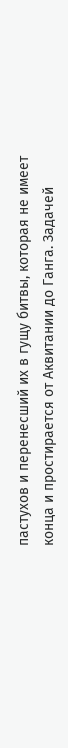пастухов и перенесший их в гущу битвы, которая не имеет конца и простирается от Аквитании до Ганга. Задачей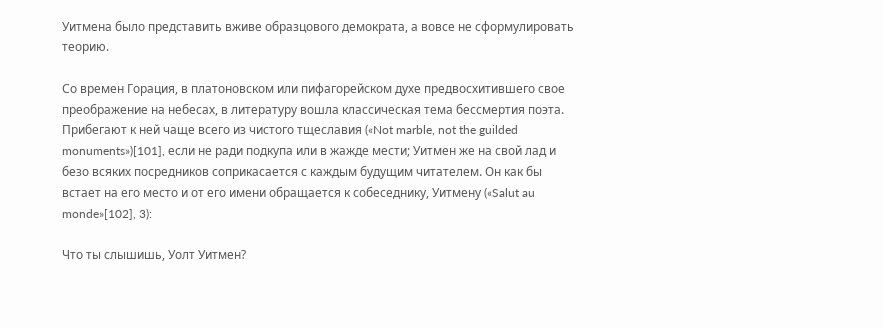Уитмена было представить вживе образцового демократа, а вовсе не сформулировать теорию.

Со времен Горация, в платоновском или пифагорейском духе предвосхитившего свое преображение на небесах, в литературу вошла классическая тема бессмертия поэта. Прибегают к ней чаще всего из чистого тщеславия («Not marble, not the guilded monuments»)[101], если не ради подкупа или в жажде мести; Уитмен же на свой лад и безо всяких посредников соприкасается с каждым будущим читателем. Он как бы встает на его место и от его имени обращается к собеседнику, Уитмену («Salut au monde»[102], 3):

Что ты слышишь, Уолт Уитмен?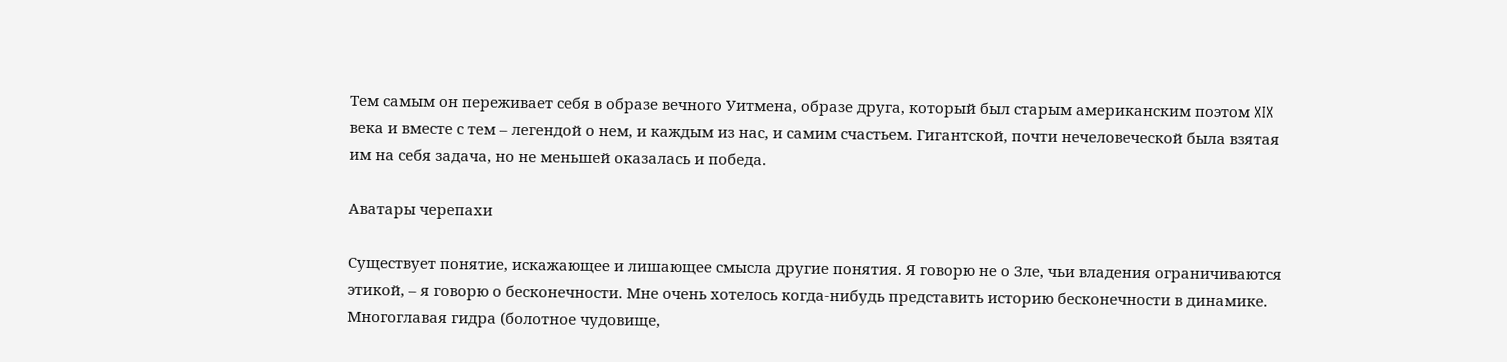Тем самым он переживает себя в образе вечного Уитмена, образе друга, который был старым американским поэтом XIX века и вместе с тем – легендой о нем, и каждым из нас, и самим счастьем. Гигантской, почти нечеловеческой была взятая им на себя задача, но не меньшей оказалась и победа.

Аватары черепахи

Существует понятие, искажающее и лишающее смысла другие понятия. Я говорю не о Зле, чьи владения ограничиваются этикой, – я говорю о бесконечности. Мне очень хотелось когда-нибудь представить историю бесконечности в динамике. Многоглавая гидра (болотное чудовище,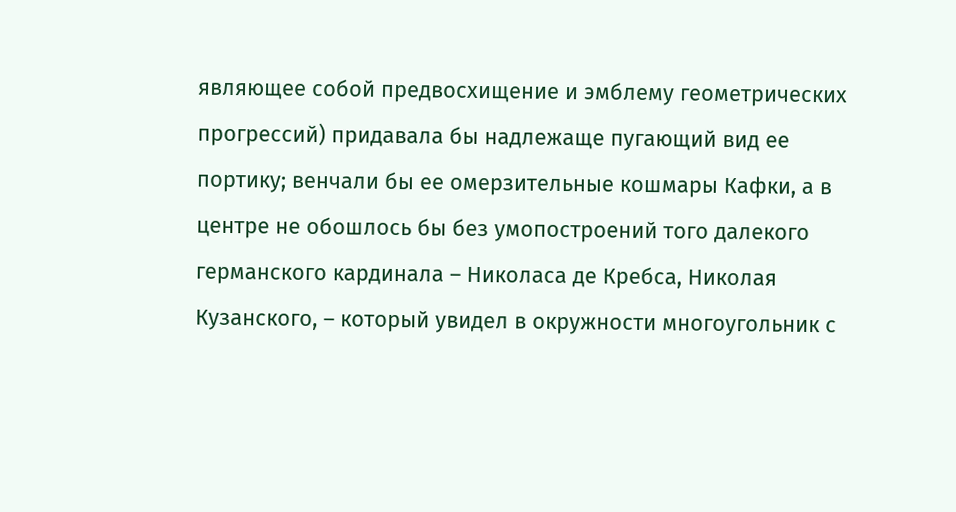являющее собой предвосхищение и эмблему геометрических прогрессий) придавала бы надлежаще пугающий вид ее портику; венчали бы ее омерзительные кошмары Кафки, а в центре не обошлось бы без умопостроений того далекого германского кардинала – Николаса де Кребса, Николая Кузанского, – который увидел в окружности многоугольник с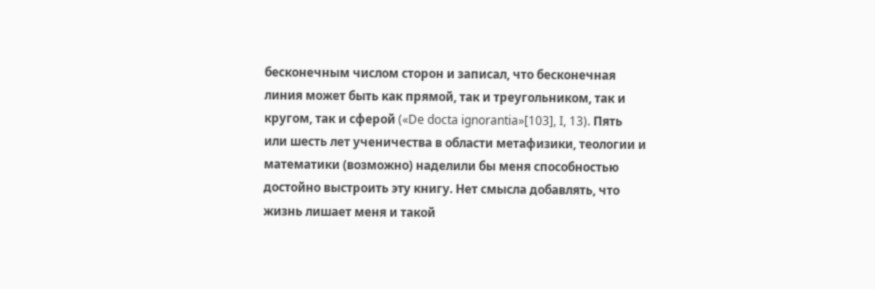бесконечным числом сторон и записал, что бесконечная линия может быть как прямой, так и треугольником, так и кругом, так и сферой («De docta ignorantia»[103], I, 13). Пять или шесть лет ученичества в области метафизики, теологии и математики (возможно) наделили бы меня способностью достойно выстроить эту книгу. Нет смысла добавлять, что жизнь лишает меня и такой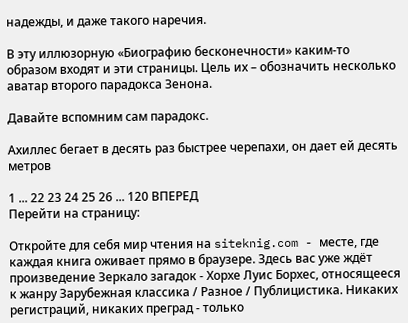надежды, и даже такого наречия.

В эту иллюзорную «Биографию бесконечности» каким-то образом входят и эти страницы. Цель их – обозначить несколько аватар второго парадокса Зенона.

Давайте вспомним сам парадокс.

Ахиллес бегает в десять раз быстрее черепахи, он дает ей десять метров

1 ... 22 23 24 25 26 ... 120 ВПЕРЕД
Перейти на страницу:

Откройте для себя мир чтения на siteknig.com - месте, где каждая книга оживает прямо в браузере. Здесь вас уже ждёт произведение Зеркало загадок - Хорхе Луис Борхес, относящееся к жанру Зарубежная классика / Разное / Публицистика. Никаких регистраций, никаких преград - только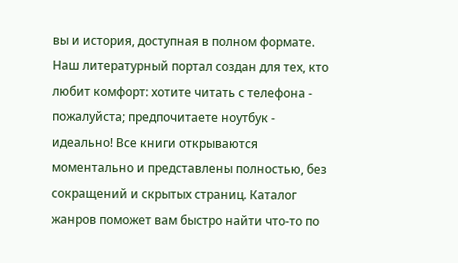вы и история, доступная в полном формате. Наш литературный портал создан для тех, кто любит комфорт: хотите читать с телефона - пожалуйста; предпочитаете ноутбук - идеально! Все книги открываются моментально и представлены полностью, без сокращений и скрытых страниц. Каталог жанров поможет вам быстро найти что-то по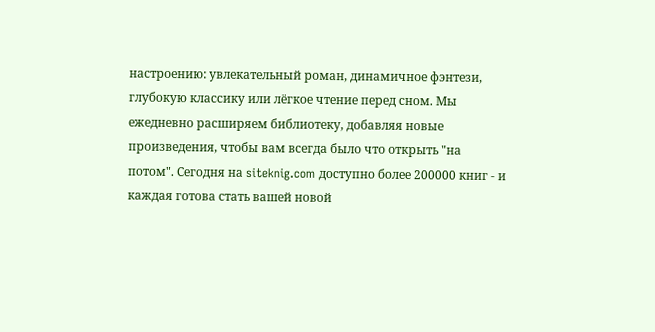настроению: увлекательный роман, динамичное фэнтези, глубокую классику или лёгкое чтение перед сном. Мы ежедневно расширяем библиотеку, добавляя новые произведения, чтобы вам всегда было что открыть "на потом". Сегодня на siteknig.com доступно более 200000 книг - и каждая готова стать вашей новой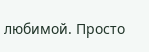любимой. Просто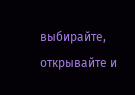выбирайте, открывайте и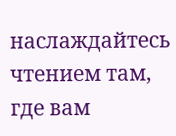наслаждайтесь чтением там, где вам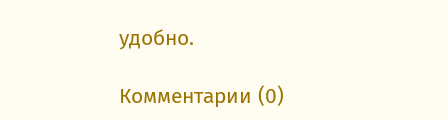удобно.

Комментарии (0)